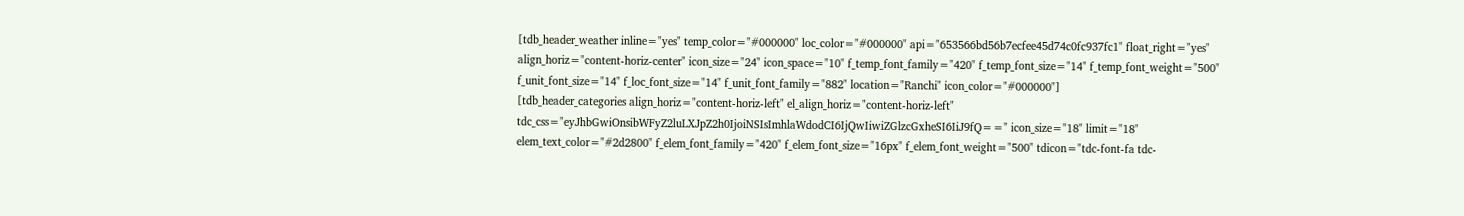[tdb_header_weather inline="yes" temp_color="#000000" loc_color="#000000" api="653566bd56b7ecfee45d74c0fc937fc1" float_right="yes" align_horiz="content-horiz-center" icon_size="24" icon_space="10" f_temp_font_family="420" f_temp_font_size="14" f_temp_font_weight="500" f_unit_font_size="14" f_loc_font_size="14" f_unit_font_family="882" location="Ranchi" icon_color="#000000"]
[tdb_header_categories align_horiz="content-horiz-left" el_align_horiz="content-horiz-left" tdc_css="eyJhbGwiOnsibWFyZ2luLXJpZ2h0IjoiNSIsImhlaWdodCI6IjQwIiwiZGlzcGxheSI6IiJ9fQ==" icon_size="18" limit="18" elem_text_color="#2d2800" f_elem_font_family="420" f_elem_font_size="16px" f_elem_font_weight="500" tdicon="tdc-font-fa tdc-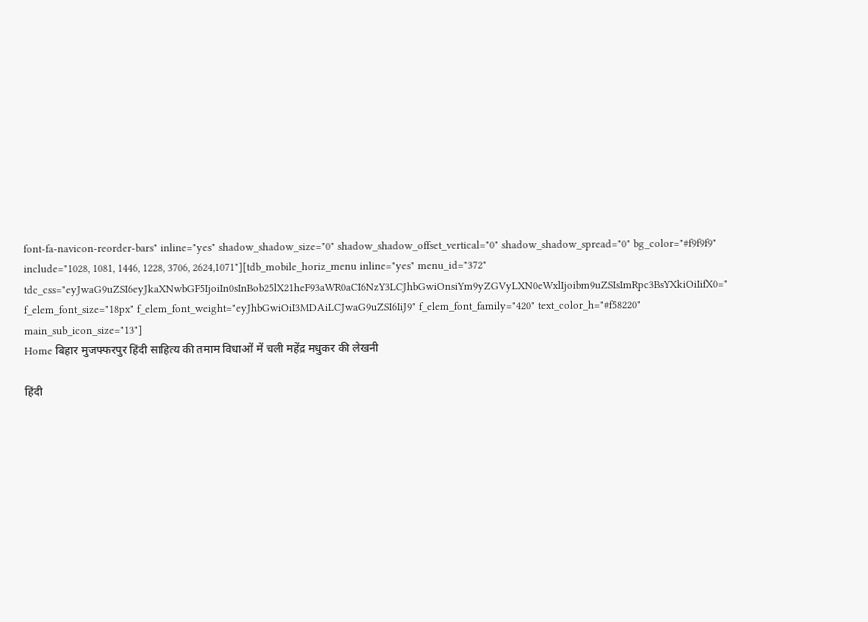font-fa-navicon-reorder-bars" inline="yes" shadow_shadow_size="0" shadow_shadow_offset_vertical="0" shadow_shadow_spread="0" bg_color="#f9f9f9" include="1028, 1081, 1446, 1228, 3706, 2624,1071"][tdb_mobile_horiz_menu inline="yes" menu_id="372" tdc_css="eyJwaG9uZSI6eyJkaXNwbGF5IjoiIn0sInBob25lX21heF93aWR0aCI6NzY3LCJhbGwiOnsiYm9yZGVyLXN0eWxlIjoibm9uZSIsImRpc3BsYXkiOiIifX0=" f_elem_font_size="18px" f_elem_font_weight="eyJhbGwiOiI3MDAiLCJwaG9uZSI6IiJ9" f_elem_font_family="420" text_color_h="#f58220" main_sub_icon_size="13"]
Home बिहार मुजफ्फरपुर हिंदी साहित्य की तमाम विधाओं में चली महेंद्र मधुकर की लेखनी

हिंदी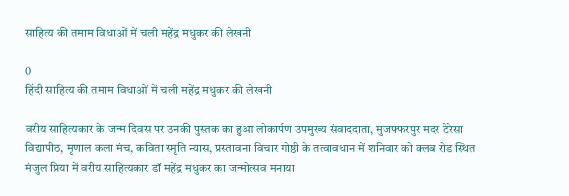साहित्य की तमाम विधाओं में चली महेंद्र मधुकर की लेखनी

0
हिंदी साहित्य की तमाम विधाओं में चली महेंद्र मधुकर की लेखनी

वरीय साहित्यकार के जन्म दिवस पर उनकी पुस्तक का हुआ लोकार्पण उपमुख्य संवाददाता, मुजफ्फरपुर मदर टेरेसा विद्यापीठ, मृणाल कला मंच, कविता स्मृति न्यास, प्रस्तावना विचार गोष्ठी के तत्वावधान में शनिवार को क्लब रोड स्थित मंजुल प्रिया में वरीय साहित्यकार डॉ महेंद्र मधुकर का जन्मोत्सव मनाया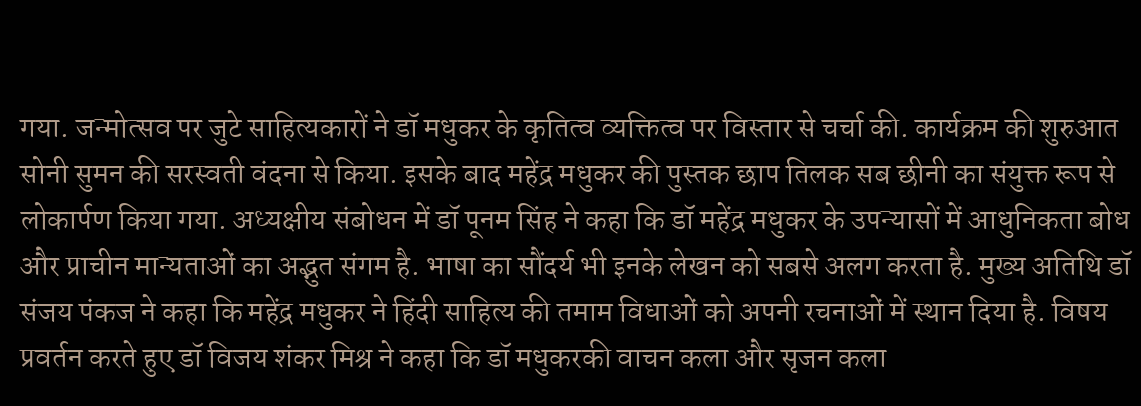गया. जन्मोत्सव पर जुटे साहित्यकारों ने डॉ मधुकर के कृतित्व व्यक्तित्व पर विस्तार से चर्चा की. कार्यक्रम की शुरुआत सोनी सुमन की सरस्वती वंदना से किया. इसके बाद महेंद्र मधुकर की पुस्तक छाप तिलक सब छीनी का संयुक्त रूप से लोकार्पण किया गया. अध्यक्षीय संबोधन में डॉ पूनम सिंह ने कहा कि डॉ महेंद्र मधुकर के उपन्यासों में आधुनिकता बोध और प्राचीन मान्यताओं का अद्भुत संगम है. भाषा का सौंदर्य भी इनके लेखन को सबसे अलग करता है. मुख्य अतिथि डॉ संजय पंकज ने कहा कि महेंद्र मधुकर ने हिंदी साहित्य की तमाम विधाओं को अपनी रचनाओं में स्थान दिया है. विषय प्रवर्तन करते हुए डॉ विजय शंकर मिश्र ने कहा कि डॉ मधुकरकी वाचन कला और सृजन कला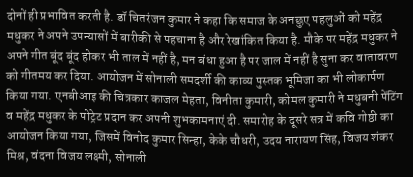दोनों ही प्रभावित करती है. डॉ चितरंजन कुमार ने कहा कि समाज के अनछुए पहलुओं को महेंद्र मधुकर ने अपने उपन्यासों में बारीकी से पहचाना है और रेखांकित किया है. मौके पर महेंद्र मधुकर ने अपने गीत बूंद बूंद होकर भी ताल में नहीं है, मन बंधा हुआ है पर जाल में नहीं है सुना कर वातावरण को गीतमय कर दिया. आयोजन में सोनाली समदर्शी की काव्य पुस्तक भूमिजा का भी लोकार्पण किया गया. एनबीआइ की चित्रकार काजल मेहता, विनीता कुमारी, कोमल कुमारी ने मधुबनी पेंटिंग व महेंद्र मधुकर के पोट्रेट प्रदान कर अपनी शुभकामनाएं दी. समारोह के दूसरे सत्र में कवि गोष्ठी का आयोजन किया गया, जिसमें विनोद कुमार सिन्हा, केके चौधरी, उदय नारायण सिंह, विजय शंकर मिश्र, वंदना विजय लक्ष्मी, सोनाली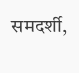समदर्शी,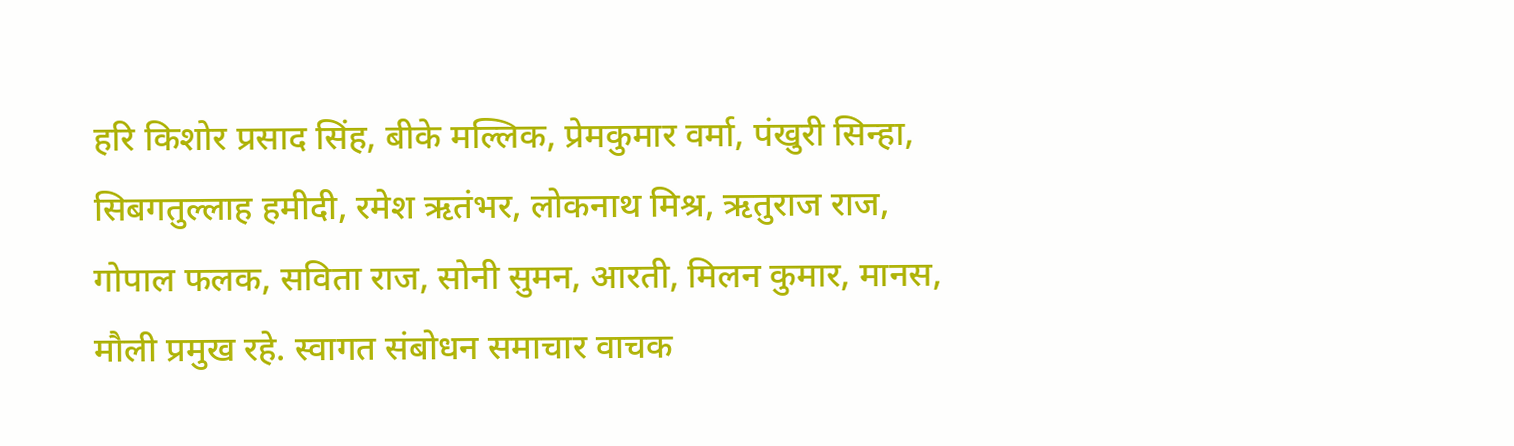हरि किशोर प्रसाद सिंह, बीके मल्लिक, प्रेमकुमार वर्मा, पंखुरी सिन्हा, सिबगतुल्लाह हमीदी, रमेश ऋतंभर, लोकनाथ मिश्र, ऋतुराज राज, गोपाल फलक, सविता राज, सोनी सुमन, आरती, मिलन कुमार, मानस, मौली प्रमुख रहे. स्वागत संबोधन समाचार वाचक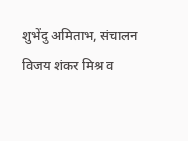शुभेंदु अमिताभ, संचालन विजय शंकर मिश्र व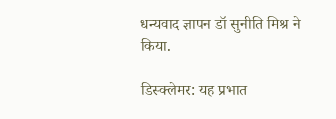धन्यवाद ज्ञापन डॉ सुनीति मिश्र ने किया.

डिस्क्लेमर: यह प्रभात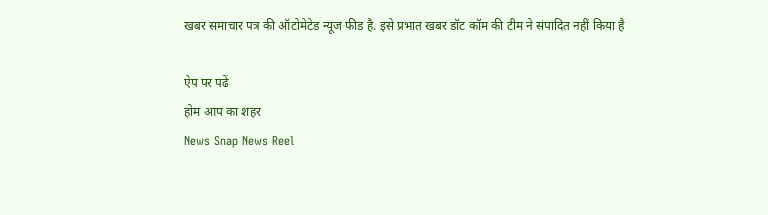खबर समाचार पत्र की ऑटोमेटेड न्यूज फीड है. इसे प्रभात खबर डॉट कॉम की टीम ने संपादित नहीं किया है

ऐप पर पढें
होम आप का शहर
News Snap News Reel